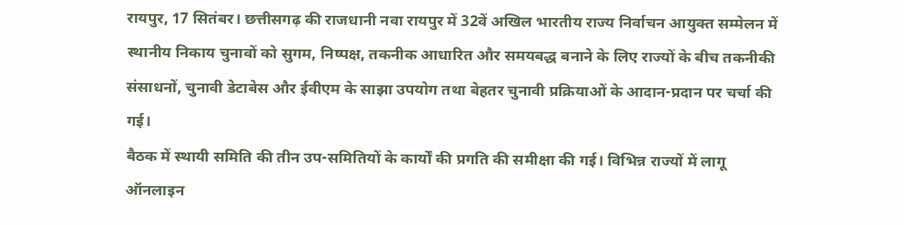रायपुर, 17 सितंबर। छत्तीसगढ़ की राजधानी नवा रायपुर में 32वें अखिल भारतीय राज्य निर्वाचन आयुक्त सम्मेलन में स्थानीय निकाय चुनावों को सुगम, निष्पक्ष, तकनीक आधारित और समयबद्ध बनाने के लिए राज्यों के बीच तकनीकी संसाधनों, चुनावी डेटाबेस और ईवीएम के साझा उपयोग तथा बेहतर चुनावी प्रक्रियाओं के आदान-प्रदान पर चर्चा की गई।
बैठक में स्थायी समिति की तीन उप-समितियों के कार्यों की प्रगति की समीक्षा की गई। विभिन्न राज्यों में लागू ऑनलाइन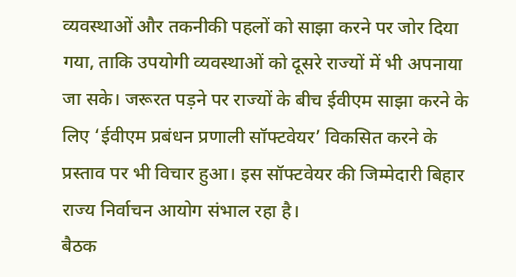व्यवस्थाओं और तकनीकी पहलों को साझा करने पर जोर दिया गया, ताकि उपयोगी व्यवस्थाओं को दूसरे राज्यों में भी अपनाया जा सके। जरूरत पड़ने पर राज्यों के बीच ईवीएम साझा करने के लिए ‘ईवीएम प्रबंधन प्रणाली सॉफ्टवेयर’ विकसित करने के प्रस्ताव पर भी विचार हुआ। इस सॉफ्टवेयर की जिम्मेदारी बिहार राज्य निर्वाचन आयोग संभाल रहा है।
बैठक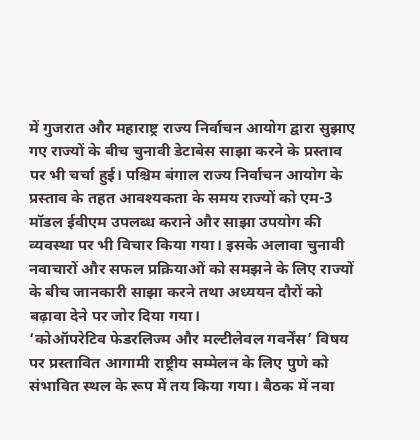में गुजरात और महाराष्ट्र राज्य निर्वाचन आयोग द्वारा सुझाए गए राज्यों के बीच चुनावी डेटाबेस साझा करने के प्रस्ताव पर भी चर्चा हुई। पश्चिम बंगाल राज्य निर्वाचन आयोग के प्रस्ताव के तहत आवश्यकता के समय राज्यों को एम-3 मॉडल ईवीएम उपलब्ध कराने और साझा उपयोग की व्यवस्था पर भी विचार किया गया। इसके अलावा चुनावी नवाचारों और सफल प्रक्रियाओं को समझने के लिए राज्यों के बीच जानकारी साझा करने तथा अध्ययन दौरों को बढ़ावा देने पर जोर दिया गया।
‘कोऑपरेटिव फेडरलिज्म और मल्टीलेवल गवर्नेंस’ विषय पर प्रस्तावित आगामी राष्ट्रीय सम्मेलन के लिए पुणे को संभावित स्थल के रूप में तय किया गया। बैठक में नवा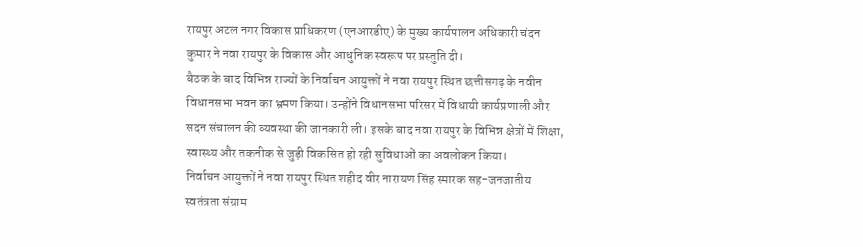रायपुर अटल नगर विकास प्राधिकरण (एनआरडीए) के मुख्य कार्यपालन अधिकारी चंदन कुमार ने नवा रायपुर के विकास और आधुनिक स्वरूप पर प्रस्तुति दी।
बैठक के बाद विभिन्न राज्यों के निर्वाचन आयुक्तों ने नवा रायपुर स्थित छत्तीसगढ़ के नवीन विधानसभा भवन का भ्रमण किया। उन्होंने विधानसभा परिसर में विधायी कार्यप्रणाली और सदन संचालन की व्यवस्था की जानकारी ली। इसके बाद नवा रायपुर के विभिन्न क्षेत्रों में शिक्षा, स्वास्थ्य और तकनीक से जुड़ी विकसित हो रही सुविधाओं का अवलोकन किया।
निर्वाचन आयुक्तों ने नवा रायपुर स्थित शहीद वीर नारायण सिंह स्मारक सह-जनजातीय स्वतंत्रता संग्राम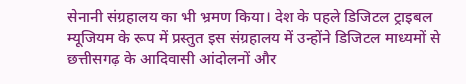सेनानी संग्रहालय का भी भ्रमण किया। देश के पहले डिजिटल ट्राइबल म्यूजियम के रूप में प्रस्तुत इस संग्रहालय में उन्होंने डिजिटल माध्यमों से छत्तीसगढ़ के आदिवासी आंदोलनों और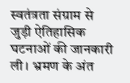स्वतंत्रता संग्राम से जुड़ी ऐतिहासिक घटनाओं की जानकारी ली। भ्रमण के अंत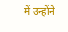में उन्होंने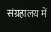संग्रहालय में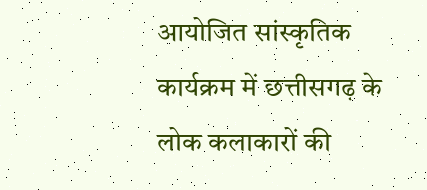आयोजित सांस्कृतिक कार्यक्रम में छत्तीसगढ़ के लोक कलाकारों की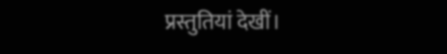प्रस्तुतियां देखीं।